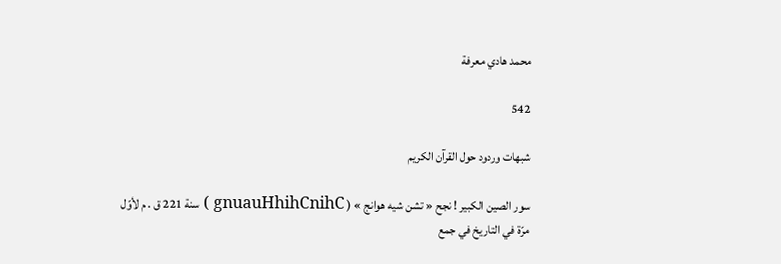محمد هادي معرفة

542

شبهات وردود حول القرآن الكريم

سور الصين الكبير ! نجح « تشن شيه هوانج » ( gnuauHhihCnihC ) سنة 221 ق . م لأوّل مرّة في التاريخ في جمع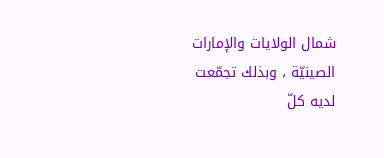شمال الولايات والإمارات الصينيّة ، وبذلك تجمّعت لديه كلّ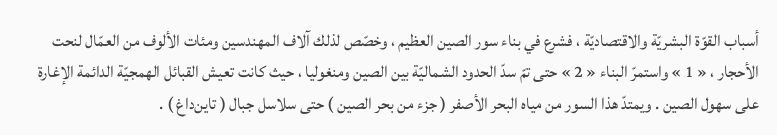أسباب القوّة البشريّة والاقتصاديّة ، فشرع في بناء سور الصين العظيم ، وخصّص لذلك آلاف المهندسين ومئات الألوف من العمّال لنحت الأحجار ، « 1 » واستمرّ البناء « 2 » حتى تمّ سدّ الحدود الشماليّة بين الصين ومنغوليا ، حيث كانت تعيش القبائل الهمجيّة الدائمة الإغارة على سهول الصين . ويمتدّ هذا السور من مياه البحر الأصفر ( جزء من بحر الصين ) حتى سلاسل جبال ( تاين‌داغ ) .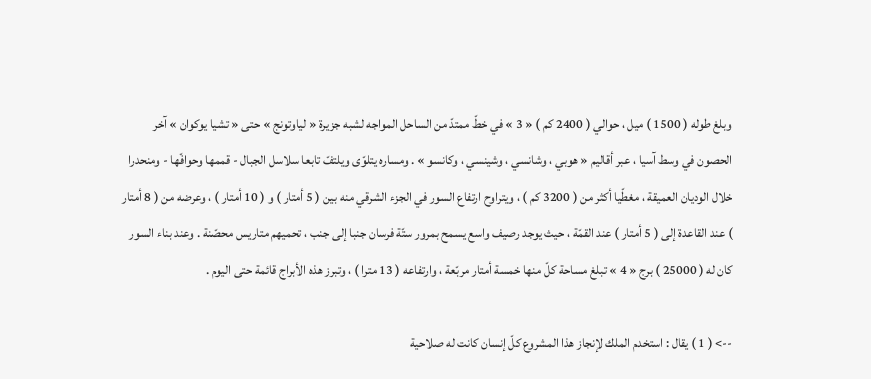وبلغ طوله ( 1500 ) ميل ، حوالي ( 2400 كم ) « 3 » في خطّ ممتدّ من الساحل المواجه لشبه جزيرة « لياوتونج » حتى « تشيا يوكوان » آخر الحصون في وسط آسيا ، عبر أقاليم « هوبي ، وشانسي ، وشينسي ، وكانسو » . ومساره يتلوّى ويلتفّ تابعا سلاسل الجبال - قممها وحوافّها - ومنحدرا خلال الوديان العميقة ، مغطّيا أكثر من ( 3200 كم ) ، ويتراوح ارتفاع السور في الجزء الشرقي منه بين ( 5 أمتار ) و ( 10 أمتار ) ، وعرضه من ( 8 أمتار ) عند القاعدة إلى ( 5 أمتار ) عند القمّة ، حيث يوجد رصيف واسع يسمح بمرور ستّة فرسان جنبا إلى جنب ، تحميهم متاريس محصّنة . وعند بناء السور كان له ( 25000 ) برج « 4 » تبلغ مساحة كلّ منها خمسة أمتار مربّعة ، وارتفاعه ( 13 مترا ) ، وتبرز هذه الأبراج قائمة حتى اليوم .

--> ( 1 ) يقال : استخدم الملك لإنجاز هذا المشروع كلّ إنسان كانت له صلاحية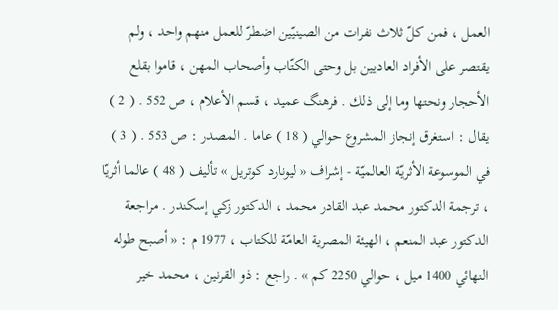العمل ، فمن كلّ ثلاث نفرات من الصينيّين اضطرّ للعمل منهم واحد ، ولم يقتصر على الأفراد العاديين بل وحتى الكتّاب وأصحاب المهن ، قاموا بقلع الأحجار ونحتها وما إلى ذلك . فرهنگ عميد ، قسم الأعلام ، ص 552 . ( 2 ) يقال : استغرق إنجاز المشروع حوالي ( 18 ) عاما . المصدر : ص 553 . ( 3 ) في الموسوعة الأثريّة العالميّة - إشراف « ليونارد كوتريل » تأليف ( 48 ) عالما أثريّا ، ترجمة الدكتور محمد عبد القادر محمد ، الدكتور زكي إسكندر . مراجعة الدكتور عبد المنعم ، الهيئة المصرية العامّة للكتاب ، 1977 م : « أصبح طوله النهائي 1400 ميل ، حوالي 2250 كم » . راجع : ذو القرنين ، محمد خير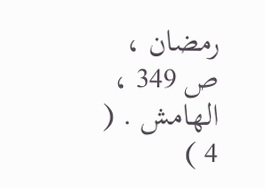رمضان ، ص 349 ، الهامش . ( 4 )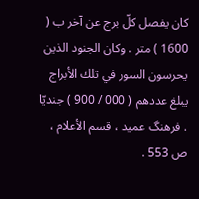كان يفصل كلّ برج عن آخر ب ( 1600 ) متر . وكان الجنود الذين يحرسون السور في تلك الأبراج يبلغ عددهم ( 000 / 900 ) جنديّا . فرهنگ عميد ، قسم الأعلام ، ص 553 .